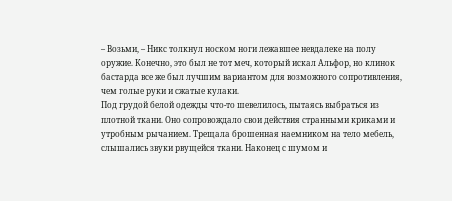– Возьми, – Никс толкнул носком ноги лежавшее невдалеке на полу оружие. Конечно, это был не тот меч, который искал Альфор, но клинок бастарда все же был лучшим вариантом для возможного сопротивления, чем голые руки и сжатые кулаки.
Под грудой белой одежды что-то шевелилось, пытаясь выбраться из плотной ткани. Оно сопровождало свои действия странными криками и утробным рычанием. Трещала брошенная наемником на тело мебель, слышались звуки рвущейся ткани. Наконец с шумом и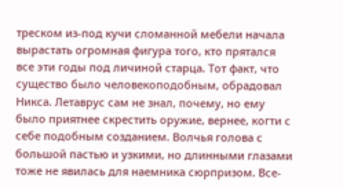треском из-под кучи сломанной мебели начала вырастать огромная фигура того, кто прятался все эти годы под личиной старца. Тот факт, что существо было человекоподобным, обрадовал Никса. Летаврус сам не знал, почему, но ему было приятнее скрестить оружие, вернее, когти с себе подобным созданием. Волчья голова с большой пастью и узкими, но длинными глазами тоже не явилась для наемника сюрпризом. Все-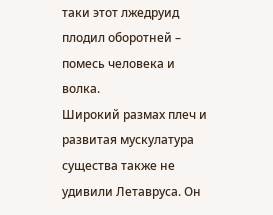таки этот лжедруид плодил оборотней – помесь человека и волка.
Широкий размах плеч и развитая мускулатура существа также не удивили Летавруса. Он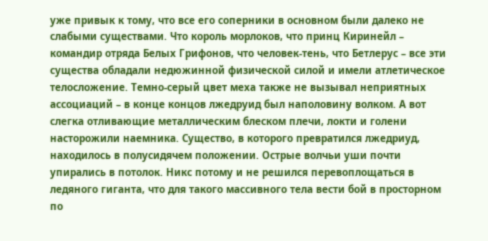уже привык к тому, что все его соперники в основном были далеко не слабыми существами. Что король морлоков, что принц Киринейл – командир отряда Белых Грифонов, что человек-тень, что Бетлерус – все эти существа обладали недюжинной физической силой и имели атлетическое телосложение. Темно-серый цвет меха также не вызывал неприятных ассоциаций – в конце концов лжедруид был наполовину волком. А вот слегка отливающие металлическим блеском плечи, локти и голени насторожили наемника. Существо, в которого превратился лжедриуд, находилось в полусидячем положении. Острые волчьи уши почти упирались в потолок. Никс потому и не решился перевоплощаться в ледяного гиганта, что для такого массивного тела вести бой в просторном по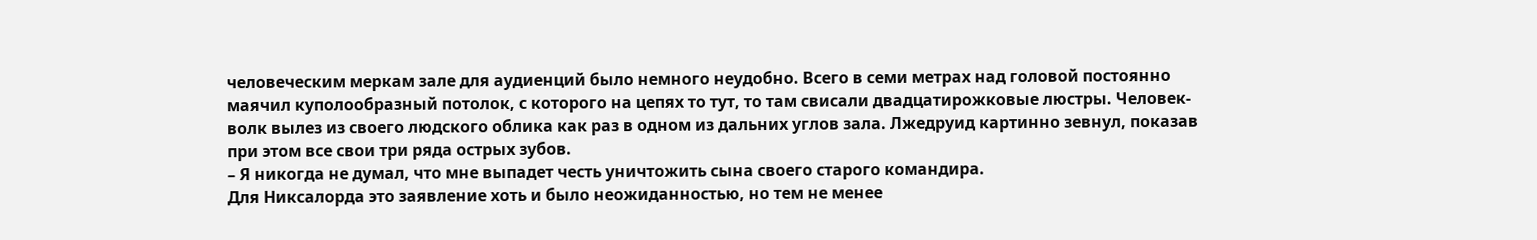человеческим меркам зале для аудиенций было немного неудобно. Всего в семи метрах над головой постоянно маячил куполообразный потолок, с которого на цепях то тут, то там свисали двадцатирожковые люстры. Человек-волк вылез из своего людского облика как раз в одном из дальних углов зала. Лжедруид картинно зевнул, показав при этом все свои три ряда острых зубов.
– Я никогда не думал, что мне выпадет честь уничтожить сына своего старого командира.
Для Никсалорда это заявление хоть и было неожиданностью, но тем не менее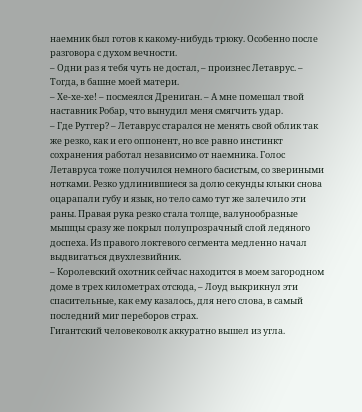наемник был готов к какому-нибудь трюку. Особенно после разговора с духом вечности.
– Одни раз я тебя чуть не достал, – произнес Летаврус. – Тогда, в башне моей матери.
– Хе-хе-хе! – посмеялся Дрениган. – А мне помешал твой наставник Робар, что вынудил меня смягчить удар.
– Где Рутгер? – Летаврус старался не менять свой облик так же резко, как и его оппонент, но все равно инстинкт сохранения работал независимо от наемника. Голос Летавруса тоже получился немного басистым, со звериными нотками. Резко удлинившиеся за долю секунды клыки снова оцарапали губу и язык, но тело само тут же залечило эти раны. Правая рука резко стала толще, валунообразные мышцы сразу же покрыл полупрозрачный слой ледяного доспеха. Из правого локтевого сегмента медленно начал выдвигаться двухлезвийник.
– Королевский охотник сейчас находится в моем загородном доме в трех километрах отсюда, – Лоуд выкрикнул эти спасительные, как ему казалось, для него слова, в самый последний миг переборов страх.
Гигантский человековолк аккуратно вышел из угла.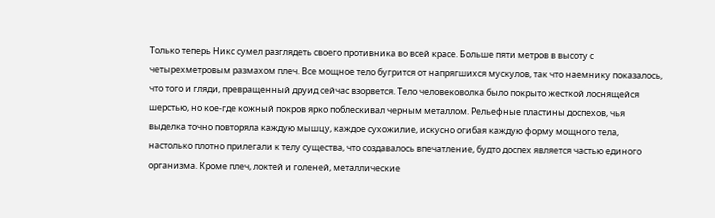Только теперь Никс сумел разглядеть своего противника во всей красе. Больше пяти метров в высоту с четырехметровым размахом плеч. Все мощное тело бугрится от напрягшихся мускулов, так что наемнику показалось, что того и гляди, превращенный друид сейчас взорвется. Тело человековолка было покрыто жесткой лоснящейся шерстью, но кое-где кожный покров ярко поблескивал черным металлом. Рельефные пластины доспехов, чья выделка точно повторяла каждую мышцу, каждое сухожилие, искусно огибая каждую форму мощного тела, настолько плотно прилегали к телу существа, что создавалось впечатление, будто доспех является частью единого организма. Кроме плеч, локтей и голеней, металлические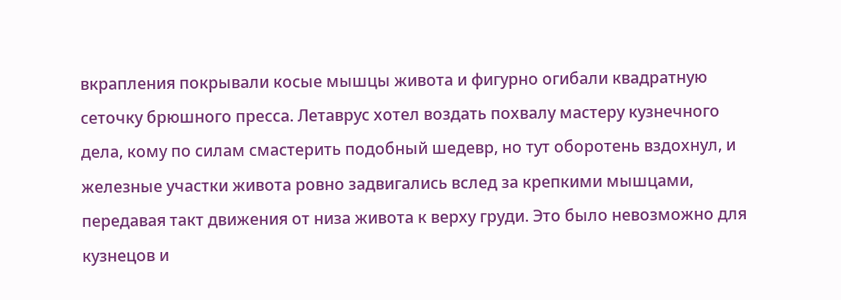вкрапления покрывали косые мышцы живота и фигурно огибали квадратную сеточку брюшного пресса. Летаврус хотел воздать похвалу мастеру кузнечного дела, кому по силам смастерить подобный шедевр, но тут оборотень вздохнул, и железные участки живота ровно задвигались вслед за крепкими мышцами, передавая такт движения от низа живота к верху груди. Это было невозможно для кузнецов и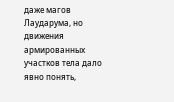даже магов Лаударума, но движения армированных участков тела дало явно понять,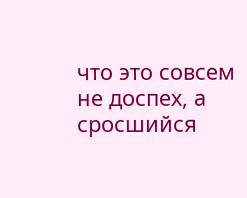что это совсем не доспех, а сросшийся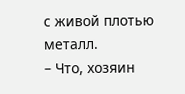с живой плотью металл.
– Что, хозяин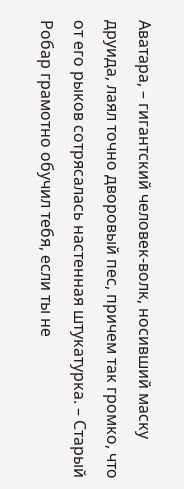Аватара, – гигантский человек-волк, носивший маску друида, лаял точно дворовый пес, причем так громко, что от его рыков сотрясалась настенная штукатурка. – Старый Робар грамотно обучил тебя, если ты не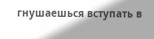гнушаешься вступать в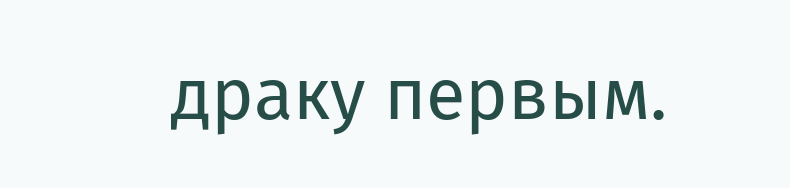драку первым.